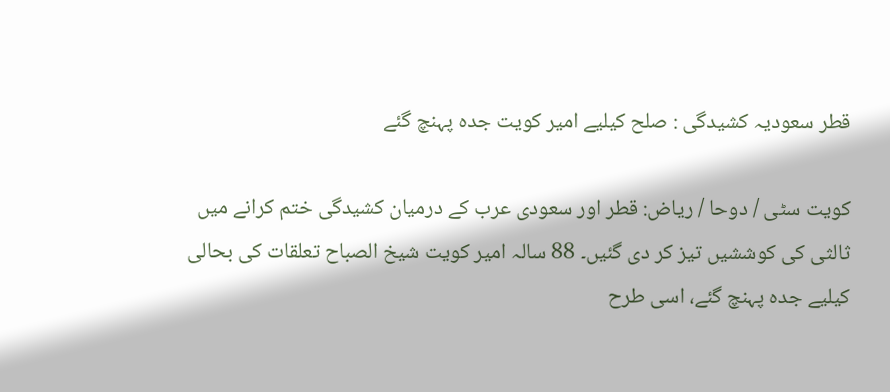قطر سعودیہ کشیدگی : صلح کیلیے امیر کویت جدہ پہنچ گئے

کویت سٹی / دوحا / ریاض: قطر اور سعودی عرب کے درمیان کشیدگی ختم کرانے میں ثالثی کی کوششیں تیز کر دی گئیں۔ 88 سالہ امیر کویت شیخ الصباح تعلقات کی بحالی کیلیے جدہ پہنچ گئے، اسی طرح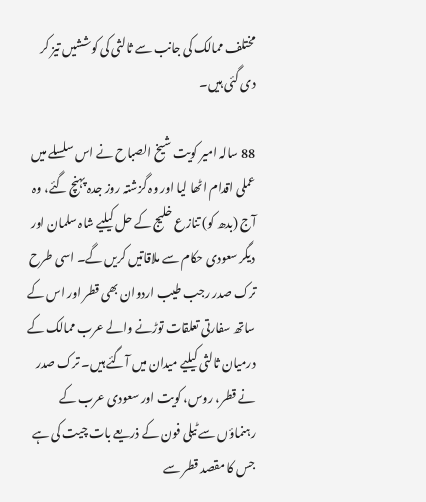مختلف ممالک کی جانب سے ثالثی کی کوششیں تیز کر دی گئی ہیں۔

88 سالہ امیر کویت شیخ الصباح نے اس سلسلے میں عملی اقدام اٹھا لیا اور وہ گزشتہ روز جدہ پہنچ گئے، وہ آج (بدھ کو) تنازع خلیج کے حل کیلیے شاہ سلمان اور دیگر سعودی حکام سے ملاقاتیں کریں گے۔ اسی طرح ترک صدر رجب طیب اردوان بھی قطر اور اس کے ساتھ سفارتی تعلقات توڑنے والے عرب ممالک کے درمیان ثالثی کیلیے میدان میں آگئے ہیں۔ ترک صدر نے قطر، روس، کویت اور سعودی عرب کے رہنماؤں سے ٹیلی فون کے ذریعے بات چیت کی ہے جس کا مقصد قطر سے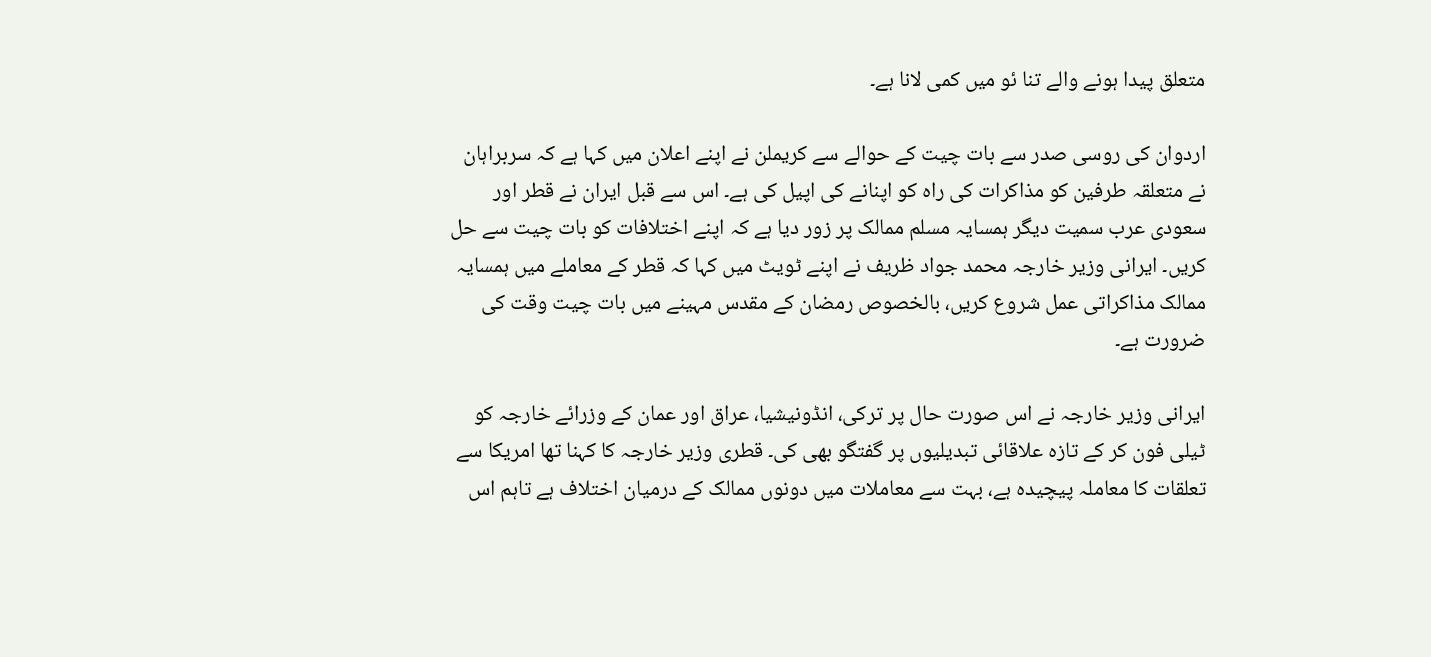متعلق پیدا ہونے والے تنا ئو میں کمی لانا ہے۔

اردوان کی روسی صدر سے بات چیت کے حوالے سے کریملن نے اپنے اعلان میں کہا ہے کہ سربراہان نے متعلقہ طرفین کو مذاکرات کی راہ کو اپنانے کی اپیل کی ہے۔ اس سے قبل ایران نے قطر اور سعودی عرب سمیت دیگر ہمسایہ مسلم ممالک پر زور دیا ہے کہ اپنے اختلافات کو بات چیت سے حل کریں۔ ایرانی وزیر خارجہ محمد جواد ظریف نے اپنے ٹویٹ میں کہا کہ قطر کے معاملے میں ہمسایہ ممالک مذاکراتی عمل شروع کریں، بالخصوص رمضان کے مقدس مہینے میں بات چیت وقت کی ضرورت ہے۔

ایرانی وزیر خارجہ نے اس صورت حال پر ترکی، انڈونیشیا، عراق اور عمان کے وزرائے خارجہ کو ٹیلی فون کر کے تازہ علاقائی تبدیلیوں پر گفتگو بھی کی۔ قطری وزیر خارجہ کا کہنا تھا امریکا سے تعلقات کا معاملہ پیچیدہ ہے، بہت سے معاملات میں دونوں ممالک کے درمیان اختلاف ہے تاہم اس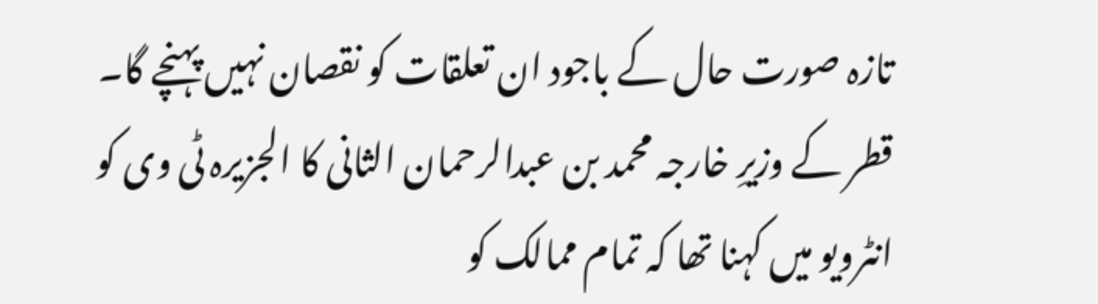تازہ صورت حال کے باجود ان تعلقات کو نقصان نہیں پہنچے گا۔ قطر کے وزیرِ خارجہ محمد بن عبدالرحمان الثانی کا الجزیرہ ٹی وی کو انٹرویو میں کہنا تھا کہ تمام ممالک کو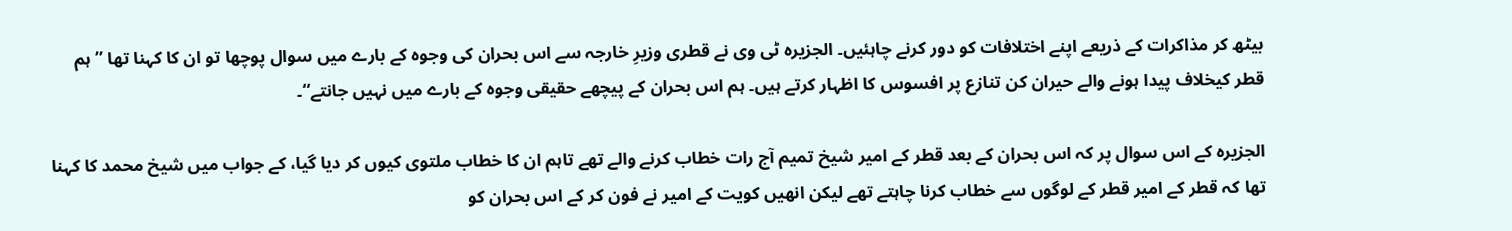بیٹھ کر مذاکرات کے ذریعے اپنے اختلافات کو دور کرنے چاہئیں۔ الجزیرہ ٹی وی نے قطری وزیرِ خارجہ سے اس بحران کی وجوہ کے بارے میں سوال پوچھا تو ان کا کہنا تھا ’’ ہم قطر کیخلاف پیدا ہونے والے حیران کن تنازع پر افسوس کا اظہار کرتے ہیں۔ ہم اس بحران کے پیچھے حقیقی وجوہ کے بارے میں نہیں جانتے‘‘۔

الجزیرہ کے اس سوال پر کہ اس بحران کے بعد قطر کے امیر شیخ تمیم آج رات خطاب کرنے والے تھے تاہم ان کا خطاب ملتوی کیوں کر دیا گیا، کے جواب میں شیخ محمد کا کہنا تھا کہ قطر کے امیر قطر کے لوگوں سے خطاب کرنا چاہتے تھے لیکن انھیں کویت کے امیر نے فون کر کے اس بحران کو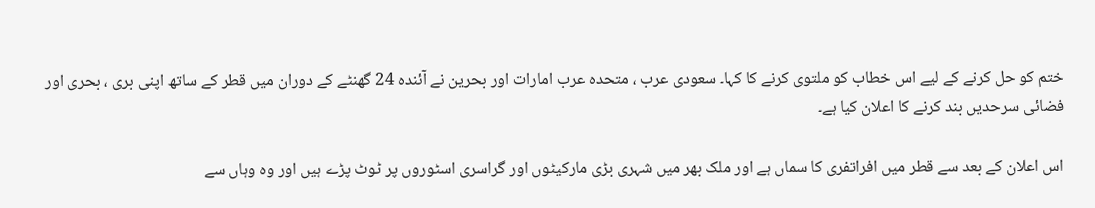ختم کو حل کرنے کے لیے اس خطاب کو ملتوی کرنے کا کہا۔ سعودی عرب ، متحدہ عرب امارات اور بحرین نے آئندہ 24 گھنٹے کے دوران میں قطر کے ساتھ اپنی بری ، بحری اور فضائی سرحدیں بند کرنے کا اعلان کیا ہے۔

اس اعلان کے بعد سے قطر میں افراتفری کا سماں ہے اور ملک بھر میں شہری بڑی مارکیٹوں اور گراسری اسٹوروں پر ٹوٹ پڑے ہیں اور وہ وہاں سے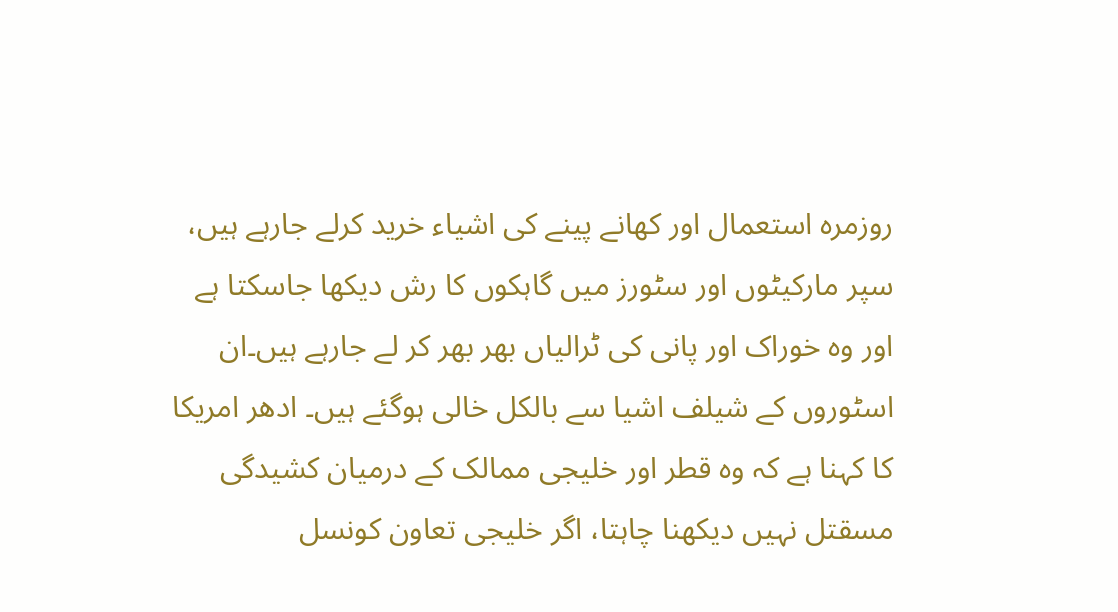روزمرہ استعمال اور کھانے پینے کی اشیاء خرید کرلے جارہے ہیں، سپر مارکیٹوں اور سٹورز میں گاہکوں کا رش دیکھا جاسکتا ہے اور وہ خوراک اور پانی کی ٹرالیاں بھر بھر کر لے جارہے ہیں۔ان اسٹوروں کے شیلف اشیا سے بالکل خالی ہوگئے ہیں۔ ادھر امریکا کا کہنا ہے کہ وہ قطر اور خلیجی ممالک کے درمیان کشیدگی مسقتل نہیں دیکھنا چاہتا، اگر خلیجی تعاون کونسل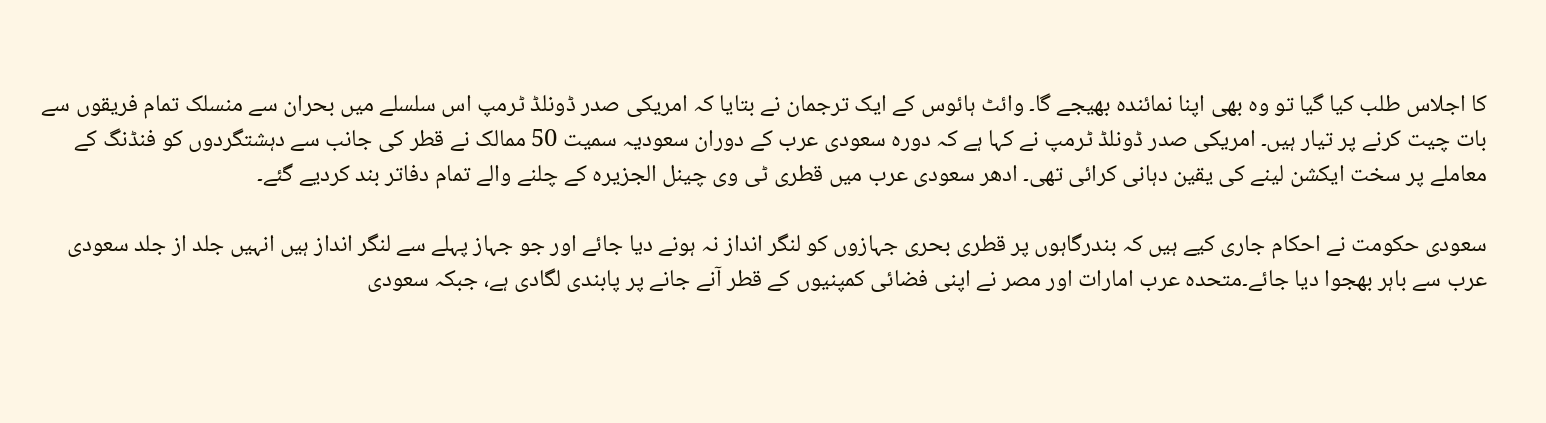کا اجلاس طلب کیا گیا تو وہ بھی اپنا نمائندہ بھیجے گا۔ وائٹ ہائوس کے ایک ترجمان نے بتایا کہ امریکی صدر ڈونلڈ ٹرمپ اس سلسلے میں بحران سے منسلک تمام فریقوں سے بات چیت کرنے پر تیار ہیں۔ امریکی صدر ڈونلڈ ٹرمپ نے کہا ہے کہ دورہ سعودی عرب کے دوران سعودیہ سمیت 50 ممالک نے قطر کی جانب سے دہشتگردوں کو فنڈنگ کے معاملے پر سخت ایکشن لینے کی یقین دہانی کرائی تھی۔ ادھر سعودی عرب میں قطری ٹی وی چینل الجزیرہ کے چلنے والے تمام دفاتر بند کردیے گئے۔

سعودی حکومت نے احکام جاری کیے ہیں کہ بندرگاہوں پر قطری بحری جہازوں کو لنگر انداز نہ ہونے دیا جائے اور جو جہاز پہلے سے لنگر انداز ہیں انہیں جلد از جلد سعودی عرب سے باہر بھجوا دیا جائے۔متحدہ عرب امارات اور مصر نے اپنی فضائی کمپنیوں کے قطر آنے جانے پر پابندی لگادی ہے، جبکہ سعودی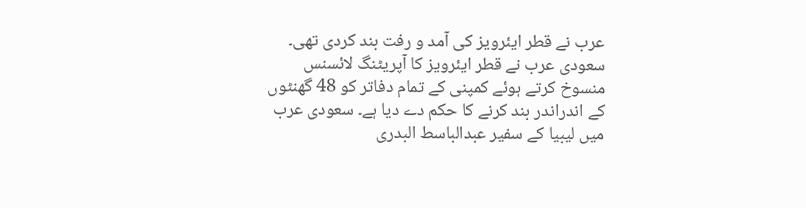عرب نے قطر ایئرویز کی آمد و رفت بند کردی تھی۔ سعودی عرب نے قطر ایئرویز کا آپریٹنگ لائسنس منسوخ کرتے ہوئے کمپنی کے تمام دفاتر کو 48 گھنٹوں کے اندراندر بند کرنے کا حکم دے دیا ہے۔ سعودی عرب میں لیبیا کے سفیر عبدالباسط البدری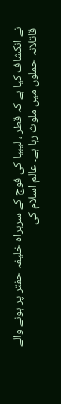نے انکشاف کیا ہے کہ قطر ، لیبیا کی فوج کے سربراہ خلیفہ حفتر پر ہونے والے قاتلانہ حملوں میں ملوث رہا ہے۔ عالم اسلام کی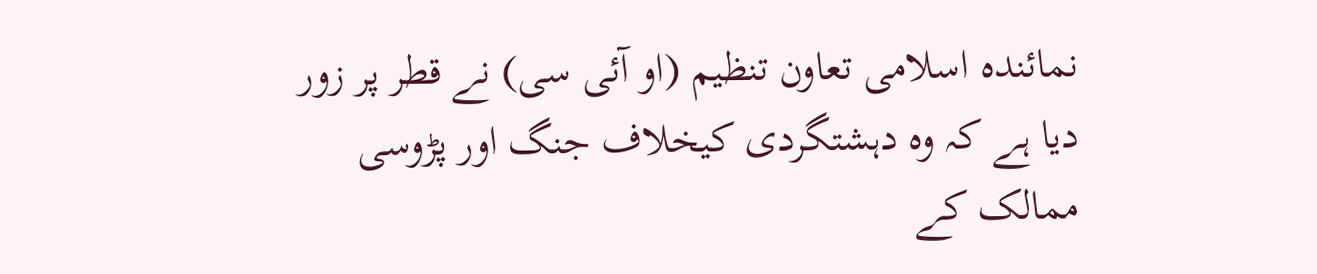نمائندہ اسلامی تعاون تنظیم (او آئی سی) نے قطر پر زور دیا ہے کہ وہ دہشتگردی کیخلاف جنگ اور پڑوسی ممالک کے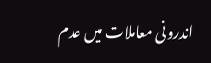اندرونی معاملات میں عدم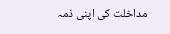مداخلت کی اپنی ذمہ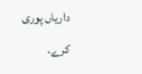داریاں پوری کرے۔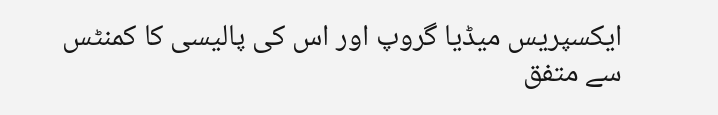ایکسپریس میڈیا گروپ اور اس کی پالیسی کا کمنٹس سے متفق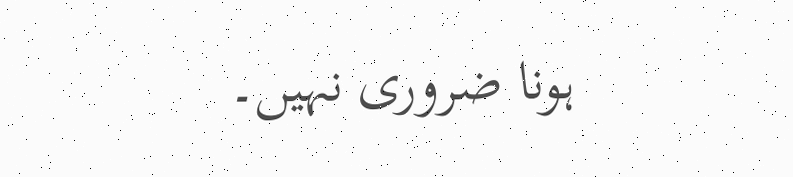ہونا ضروری نہیں۔